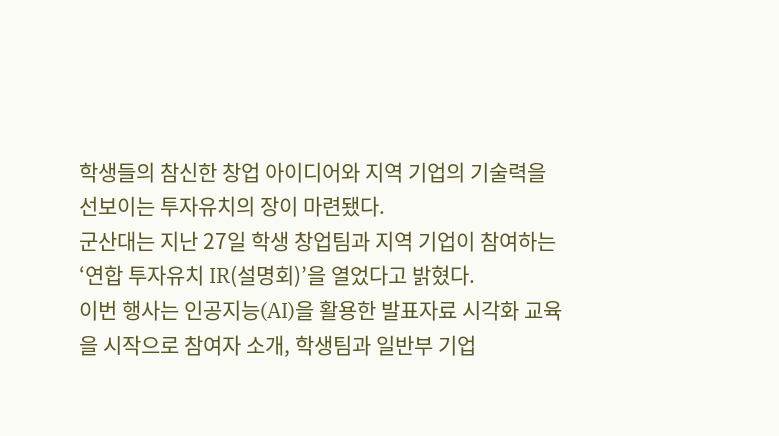학생들의 참신한 창업 아이디어와 지역 기업의 기술력을 선보이는 투자유치의 장이 마련됐다.
군산대는 지난 27일 학생 창업팀과 지역 기업이 참여하는 ‘연합 투자유치 IR(설명회)’을 열었다고 밝혔다.
이번 행사는 인공지능(AI)을 활용한 발표자료 시각화 교육을 시작으로 참여자 소개, 학생팀과 일반부 기업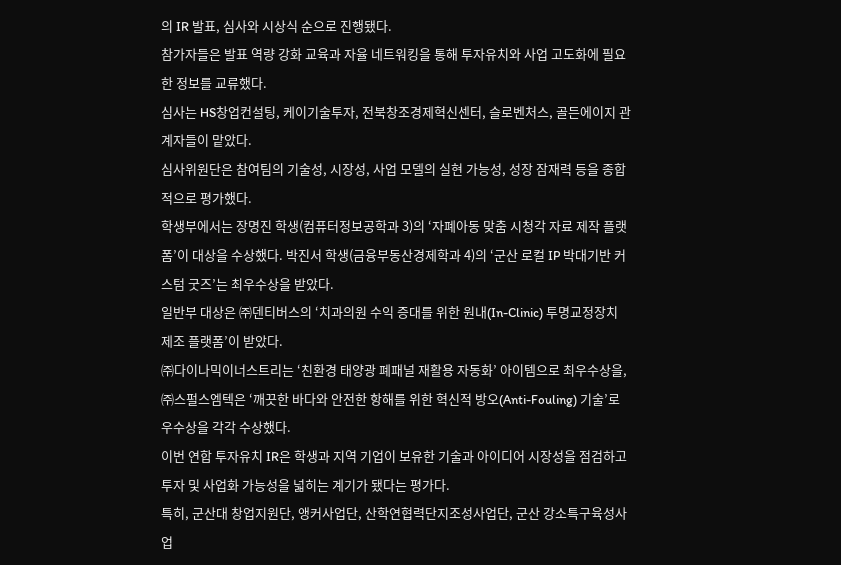의 IR 발표, 심사와 시상식 순으로 진행됐다.
참가자들은 발표 역량 강화 교육과 자율 네트워킹을 통해 투자유치와 사업 고도화에 필요한 정보를 교류했다.
심사는 HS창업컨설팅, 케이기술투자, 전북창조경제혁신센터, 슬로벤처스, 골든에이지 관계자들이 맡았다.
심사위원단은 참여팀의 기술성, 시장성, 사업 모델의 실현 가능성, 성장 잠재력 등을 종합적으로 평가했다.
학생부에서는 장명진 학생(컴퓨터정보공학과 3)의 ‘자폐아동 맞춤 시청각 자료 제작 플랫폼’이 대상을 수상했다. 박진서 학생(금융부동산경제학과 4)의 ‘군산 로컬 IP 박대기반 커스텀 굿즈’는 최우수상을 받았다.
일반부 대상은 ㈜덴티버스의 ‘치과의원 수익 증대를 위한 원내(In-Clinic) 투명교정장치 제조 플랫폼’이 받았다.
㈜다이나믹이너스트리는 ‘친환경 태양광 폐패널 재활용 자동화’ 아이템으로 최우수상을, ㈜스펄스엠텍은 ‘깨끗한 바다와 안전한 항해를 위한 혁신적 방오(Anti-Fouling) 기술’로 우수상을 각각 수상했다.
이번 연합 투자유치 IR은 학생과 지역 기업이 보유한 기술과 아이디어 시장성을 점검하고 투자 및 사업화 가능성을 넓히는 계기가 됐다는 평가다.
특히, 군산대 창업지원단, 앵커사업단, 산학연협력단지조성사업단, 군산 강소특구육성사업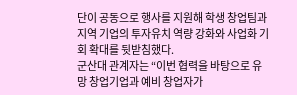단이 공동으로 행사를 지원해 학생 창업팀과 지역 기업의 투자유치 역량 강화와 사업화 기회 확대를 뒷받침했다.
군산대 관계자는 “이번 협력을 바탕으로 유망 창업기업과 예비 창업자가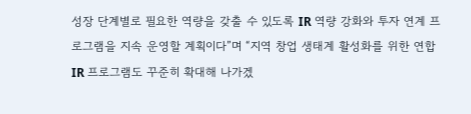성장 단계별로 필요한 역량을 갖출 수 있도록 IR 역량 강화와 투자 연계 프로그램을 지속 운영할 계획이다”며 “지역 창업 생태계 활성화를 위한 연합 IR 프로그램도 꾸준히 확대해 나가겠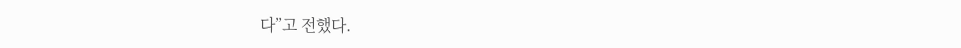다”고 전했다.